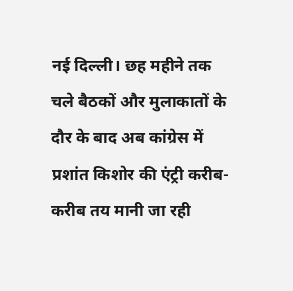नई दिल्ली। छह महीने तक चले बैठकों और मुलाकातों के दौर के बाद अब कांग्रेस में प्रशांत किशोर की एंट्री करीब-करीब तय मानी जा रही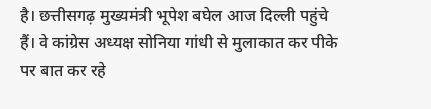है। छत्तीसगढ़ मुख्यमंत्री भूपेश बघेल आज दिल्ली पहुंचे हैं। वे कांग्रेस अध्यक्ष सोनिया गांधी से मुलाकात कर पीके पर बात कर रहे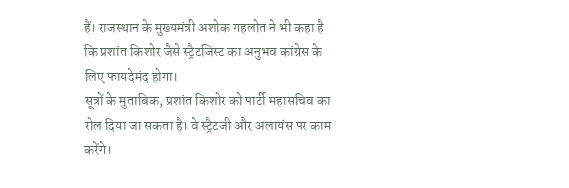हैं। राजस्थान के मुख्यमंत्री अशोक गहलोत ने भी कहा है कि प्रशांत किशोर जैसे स्ट्रैटजिस्ट का अनुभव कांग्रेस के लिए फायदेमंद होगा।
सूत्रों के मुताबिक, प्रशांत किशोर को पार्टी महासचिव का रोल दिया जा सकता है। वे स्ट्रैटजी और अलायंस पर काम करेंगे।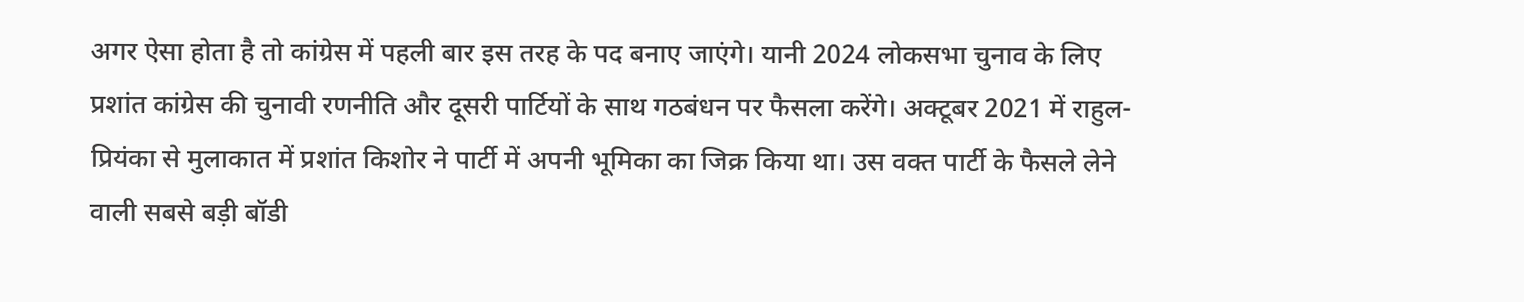अगर ऐसा होता है तो कांग्रेस में पहली बार इस तरह के पद बनाए जाएंगे। यानी 2024 लोकसभा चुनाव के लिए प्रशांत कांग्रेस की चुनावी रणनीति और दूसरी पार्टियों के साथ गठबंधन पर फैसला करेंगे। अक्टूबर 2021 में राहुल-प्रियंका से मुलाकात में प्रशांत किशोर ने पार्टी में अपनी भूमिका का जिक्र किया था। उस वक्त पार्टी के फैसले लेने वाली सबसे बड़ी बॉडी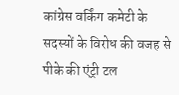कांग्रेस वर्किंग कमेटी के सदस्यों के विरोध की वजह से पीके की एंट्री टल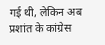गई थी, लेकिन अब प्रशांत के कांग्रेस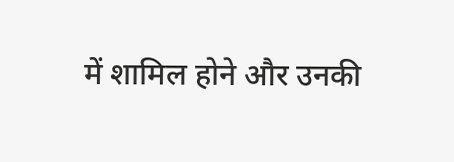में शामिल होने और उनकी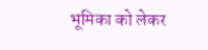भूमिका को लेकर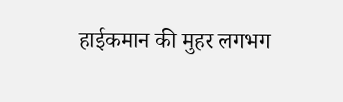हाईकमान की मुहर लगभग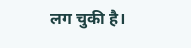लग चुकी है।